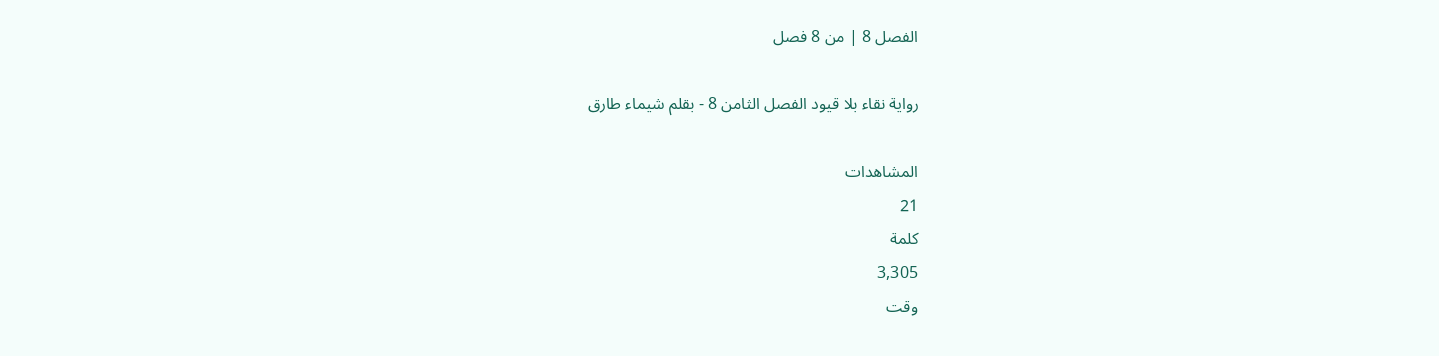الفصل 8 | من 8 فصل

رواية نقاء بلا قيود الفصل الثامن 8 - بقلم شيماء طارق

المشاهدات
21
كلمة
3,305
وقت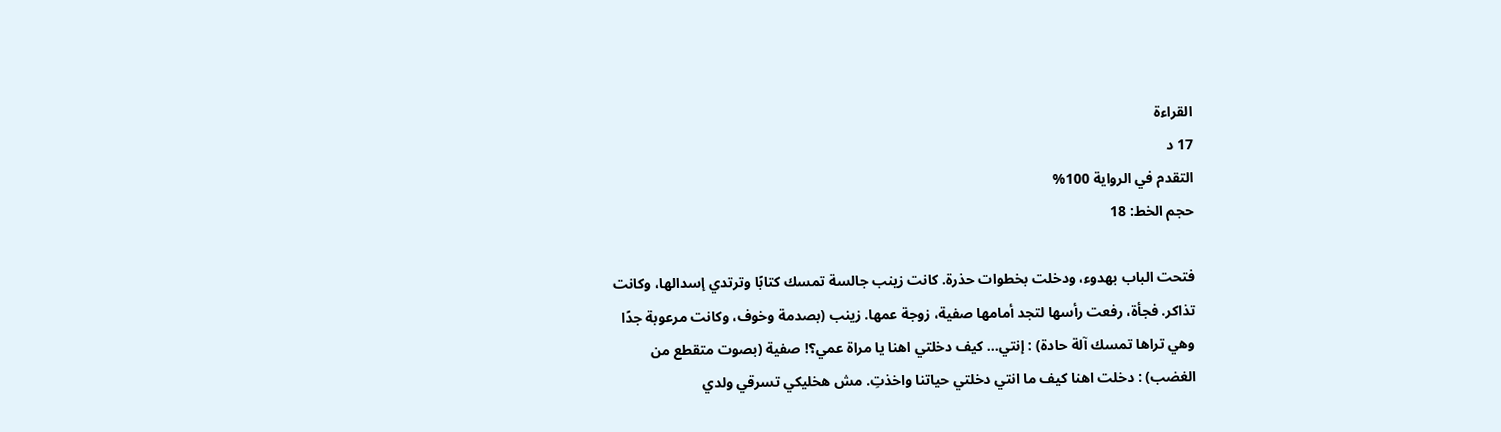القراءة
17 د
التقدم في الرواية 100%
حجم الخط: 18

فتحت الباب بهدوء، ودخلت بخطوات حذرة. كانت زينب جالسة تمسك كتابًا وترتدي إسدالها، وكانت تذاكر. فجأة، رفعت رأسها لتجد أمامها صفية، زوجة عمها. زينب (بصدمة وخوف، وكانت مرعوبة جدًا وهي تراها تمسك آلة حادة) : إنتي... كيف دخلتي اهنا يا مراة عمي؟! صفية (بصوت متقطع من الغضب) : دخلت اهنا كيف ما انتي دخلتي حياتنا واخذتِ. مش هخليكي تسرقي ولدي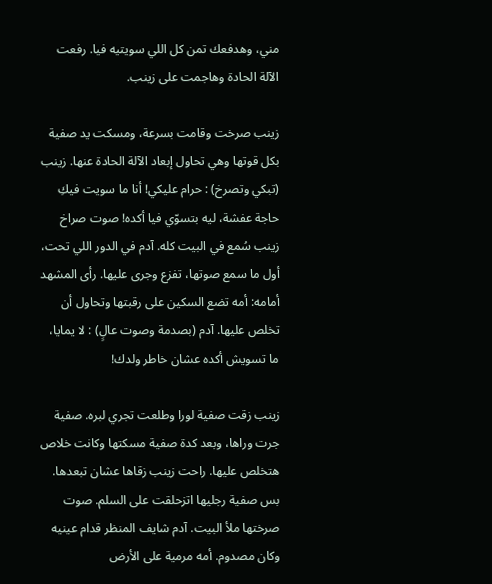مني، وهدفعك تمن كل اللي سويتيه فيا. رفعت الآلة الحادة وهاجمت على زينب.

زينب صرخت وقامت بسرعة، ومسكت يد صفية بكل قوتها وهي تحاول إبعاد الآلة الحادة عنها. زينب (تبكي وتصرخ) : حرام عليكي! أنا ما سويت فيكِ حاجة عفشة، ليه بتسوّي فيا أكده! صوت صراخ زينب سُمع في البيت كله. آدم في الدور اللي تحت، أول ما سمع صوتها، تفزع وجرى عليها. رأى المشهد أمامه: أمه تضع السكين على رقبتها وتحاول أن تخلص عليها. آدم (بصدمة وصوت عالٍ) : لا يمايا، ما تسويش أكده عشان خاطر ولدك!

زينب زقت صفية لورا وطلعت تجري لبره. صفية جرت وراها، وبعد كدة صفية مسكتها وكانت خلاص هتخلص عليها. راحت زينب زقاها عشان تبعدها. بس صفية رجليها اتزحلقت على السلم. صوت صرختها ملأ البيت. آدم شايف المنظر قدام عينيه وكان مصدوم. أمه مرمية على الأرض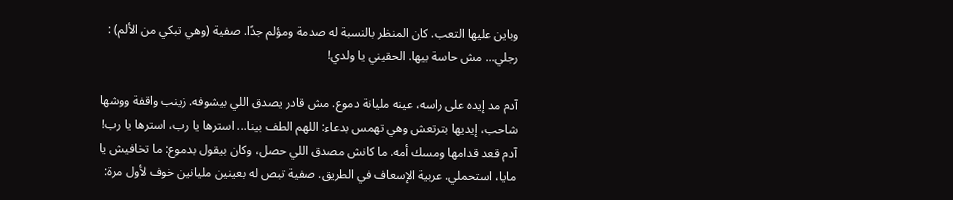وباين عليها التعب. كان المنظر بالنسبة له صدمة ومؤلم جدًا. صفية (وهي تبكي من الألم) : رجلي... مش حاسة بيها. الحقيني يا ولدي!

آدم مد إيده على راسه، عينه مليانة دموع. مش قادر يصدق اللي بيشوفه. زينب واقفة ووشها شاحب، إيديها بترتعش وهي تهمس بدعاء: اللهم الطف بينا... استرها يا رب، استرها يا رب! آدم قعد قدامها ومسك أمه. ما كانش مصدق اللي حصل، وكان بيقول بدموع: ما تخافيش يا مايا، استحملي. عربية الإسعاف في الطريق. صفية تبص له بعينين مليانين خوف لأول مرة: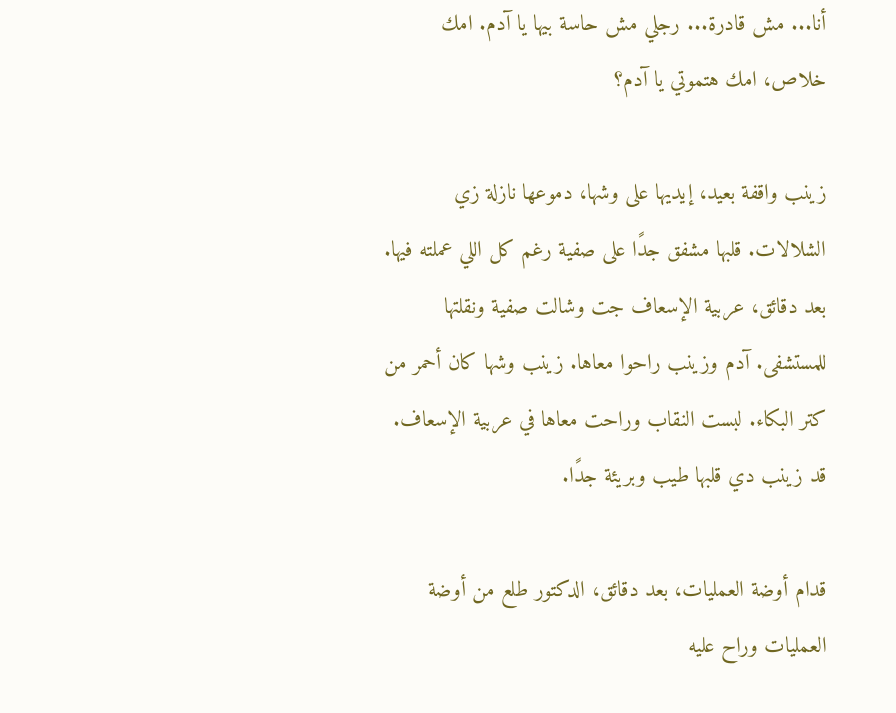أنا... مش قادرة... رجلي مش حاسة بيها يا آدم. امك خلاص، امك هتموتي يا آدم؟

زينب واقفة بعيد، إيديها على وشها، دموعها نازلة زي الشلالات. قلبها مشفق جدًا على صفية رغم كل اللي عملته فيها. بعد دقائق، عربية الإسعاف جت وشالت صفية ونقلتها للمستشفى. آدم وزينب راحوا معاها. زينب وشها كان أحمر من كتر البكاء. لبست النقاب وراحت معاها في عربية الإسعاف. قد زينب دي قلبها طيب وبريئة جدًا.

قدام أوضة العمليات، بعد دقائق، الدكتور طلع من أوضة العمليات وراح عليه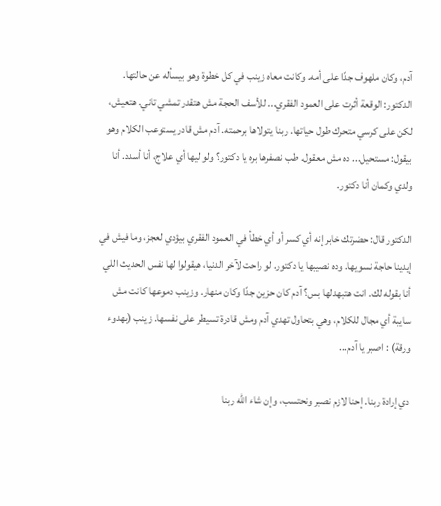آدم، وكان ملهوف جدًا على أمه. وكانت معاه زينب في كل خطوة وهو بيسأله عن حالتها. الدكتور: الوقعة أثرت على العمود الفقري... للأسف الحجة مش هتقدر تمشي تاني. هتعيش، لكن على كرسي متحرك طول حياتها. ربنا يتولاها برحمته. آدم مش قادر يستوعب الكلام وهو بيقول: مستحيل... ده مش معقول. طب نصفرها بره يا دكتور؟ ولو ليها أي علاج، أنا أسدد. أنا ولدي وكمان أنا دكتور.

الدكتور قال: حضرتك خابر إنه أي كسر أو أي خطأ في العمود الفقري بيؤدي لعجز، وما فيش في إيدينا حاجة نسويها. وده نصيبها يا دكتور. لو راحت لآخر الدنيا، هيقولوا لها نفس الحديث اللي أنا بقوله لك. انت هتبهدلها بس؟ آدم كان حزين جدًا وكان منهار. وزينب دموعها كانت مش سايبة أي مجال للكلام، وهي بتحاول تهدي آدم ومش قادرة تسيطر على نفسها. زينب (بهدوء ورقة) : اصبر يا آدم...

دي إرادة ربنا. إحنا لازم نصبر ونحتسب، وإن شاء الله ربنا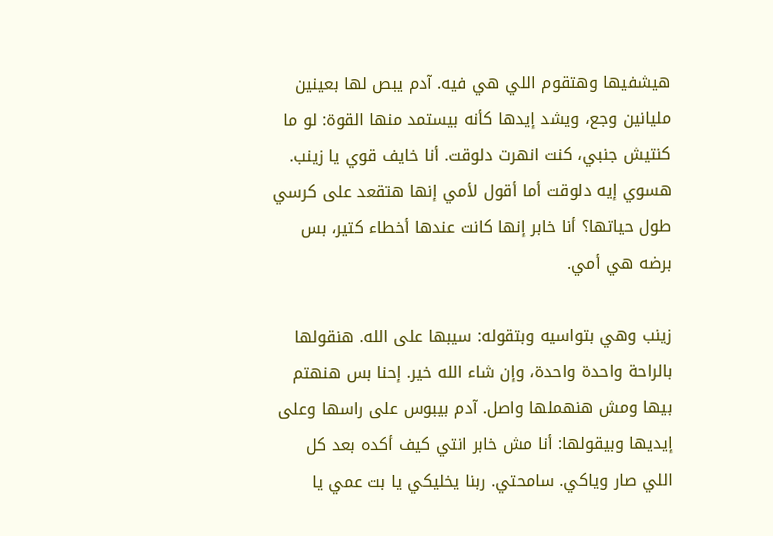هيشفيها وهتقوم اللي هي فيه. آدم يبص لها بعينين مليانين وجع، ويشد إيدها كأنه بيستمد منها القوة: لو ما كنتيش جنبي، كنت انهرت دلوقت. أنا خايف قوي يا زينب. هسوي إيه دلوقت أما أقول لأمي إنها هتقعد على كرسي طول حياتها؟ أنا خابر إنها كانت عندها أخطاء كتير، بس برضه هي أمي.

زينب وهي بتواسيه وبتقوله: سيبها على الله. هنقولها بالراحة واحدة واحدة، وإن شاء الله خير. إحنا بس هنهتم بيها ومش هنهملها واصل. آدم بيبوس على راسها وعلى إيديها وبيقولها: أنا مش خابر انتي كيف أكده بعد كل اللي صار وياكي. سامحتي. ربنا يخليكي يا بت عمي يا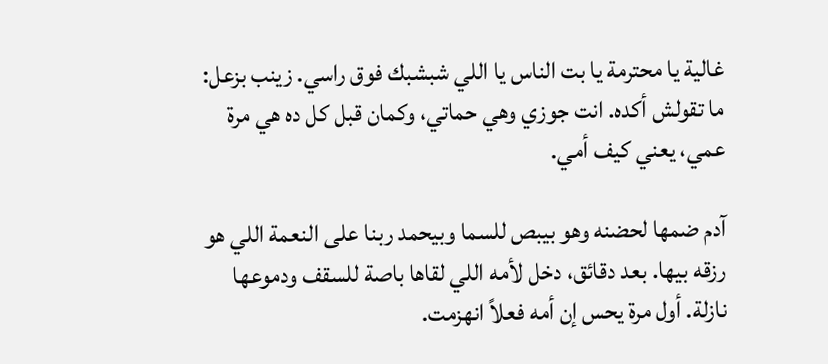غالية يا محترمة يا بت الناس يا اللي شبشبك فوق راسي. زينب بزعل: ما تقولش أكده. انت جوزي وهي حماتي، وكمان قبل كل ده هي مرة عمي، يعني كيف أمي.

آدم ضمها لحضنه وهو بيبص للسما وبيحمد ربنا على النعمة اللي هو رزقه بيها. بعد دقائق، دخل لأمه اللي لقاها باصة للسقف ودموعها نازلة. أول مرة يحس إن أمه فعلاً انهزمت.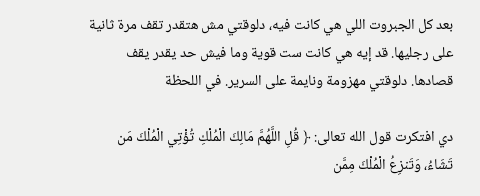بعد كل الجبروت اللي هي كانت فيه، دلوقتي مش هتقدر تقف مرة ثانية على رجليها. قد إيه هي كانت ست قوية وما فيش حد يقدر يقف قصادها. دلوقتي مهزومة ونايمة على السرير. في اللحظة

دي افتكرت قول الله تعالى: ﴿ قُلِ اللَّهُمَّ مَالِكَ الْمُلْكِ تُؤْتِي الْمُلْكَ مَن تَشَاءُ، وَتَنزِعُ الْمُلْكَ مِمَّن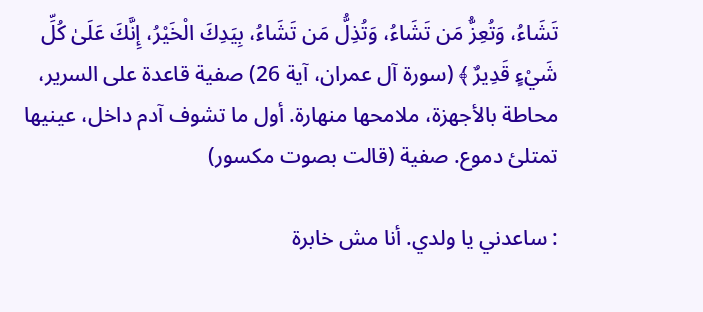تَشَاءُ، وَتُعِزُّ مَن تَشَاءُ، وَتُذِلُّ مَن تَشَاءُ، بِيَدِكَ الْخَيْرُ، إِنَّكَ عَلَىٰ كُلِّ شَيْءٍ قَدِيرٌ ﴾ (سورة آل عمران، آية 26) صفية قاعدة على السرير، محاطة بالأجهزة، ملامحها منهارة. أول ما تشوف آدم داخل، عينيها تمتلئ دموع. صفية (قالت بصوت مكسور)

: ساعدني يا ولدي. أنا مش خابرة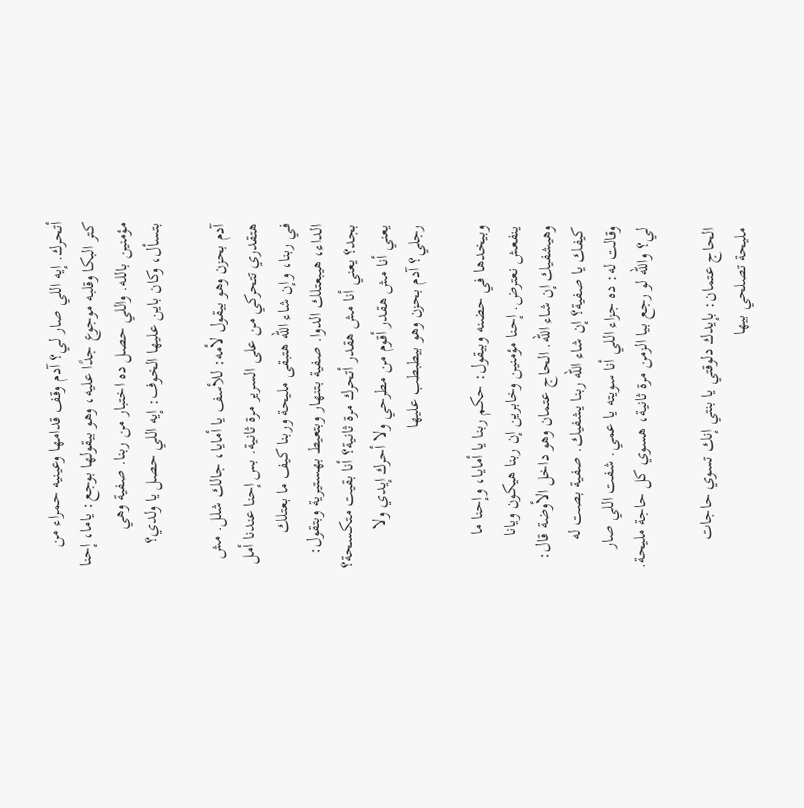أتحرك. إيه اللي صار لي؟ آدم وقف قدامها وعينيه حمراء من كتر البكا وقلبه موجوع جدًا عليه، وهو بيقولها بوجع: ياما، إحنا مؤمنين بالله. واللي حصل ده اختبار من ربنا. صفية وهي بتسأل، وكان باين عليها الخوف: إيه اللي حصل يا ولدي؟

آدم بحزن وهو بيقول لأمه: للأسف يا أمايا، جالك شلل. مش هتقدري تتحركي من على السرير مرة ثانية. بس إحنا عندنا أمل في ربنا، وإن شاء الله هتبقى مليحة وربنا كيف ما بعتلك الداء، هيبعتلك الدوا. صفية بتنهار وبتعيط بهستيرية وبتقول: بجد؟ يعني أنا مش هقدر أتحرك مرة ثانية؟ أنا بقيت متكسحة؟ يعني أنا مش هقدر أقوم من مطرحي ولا أحرك إيدي ولا رجلي؟ آدم بحزن وهو بيطبطب عليها

وبيخدها في حضنه وبيقول: حكم ربنا يا أمايا، وإحنا ما ينفعش نعترض. إحنا مؤمنين وخابرين إن ربنا هيكون ويانا وهيشفيك إن شاء الله. الحاج عتمان وهو داخل الأوضة قال: كيفك يا صفية؟ إن شاء الله ربنا يشفيك. صفية بصت له وقالت له: ده جزاء اللي أنا سويته يا عمي. شفت اللي صار لي؟ والله لو رجع بيا الزمن مرة ثانية، هسوي كل حاجة مليحة.

الحاج عتمان: بإيدك دلوقتي يا بنتي إنك تسوي حاجات مليحة تصلحي بيها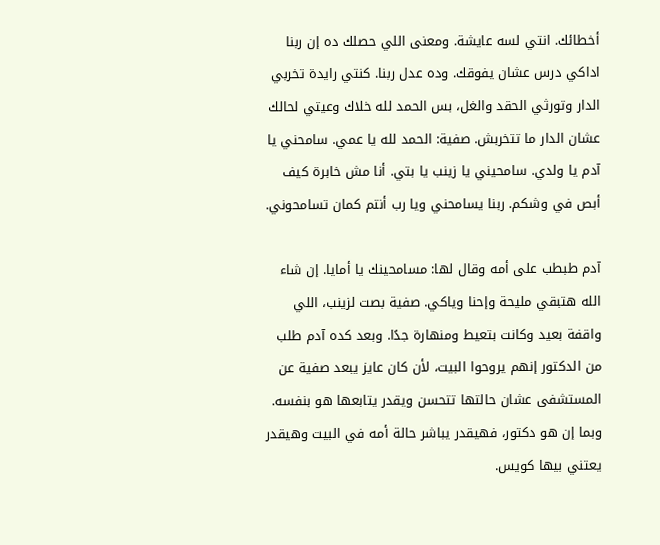أخطائك. انتي لسه عايشة. ومعنى اللي حصلك ده إن ربنا اداكي درس عشان يفوقك. وده عدل ربنا. كنتي رايدة تخربي الدار وتورثي الحقد والغل، بس الحمد لله خلاك وعيتي لحالك عشان الدار ما تتخربش. صفية: الحمد لله يا عمي. سامحني يا آدم يا ولدي. سامحيني يا زينب يا بتي. أنا مش خابرة كيف أبص في وشكم. ربنا يسامحني ويا رب أنتم كمان تسامحوني.

آدم طبطب على أمه وقال لها: مسامحينك يا أمايا. إن شاء الله هتبقي مليحة وإحنا وياكي. صفية بصت لزينب، اللي واقفة بعيد وكانت بتعيط ومنهارة جدًا. وبعد كده آدم طلب من الدكتور إنهم يروحوا البيت، لأن كان عايز يبعد صفية عن المستشفى عشان حالتها تتحسن ويقدر يتابعها هو بنفسه. وبما إن هو دكتور، فهيقدر يباشر حالة أمه في البيت وهيقدر يعتني بيها كويس.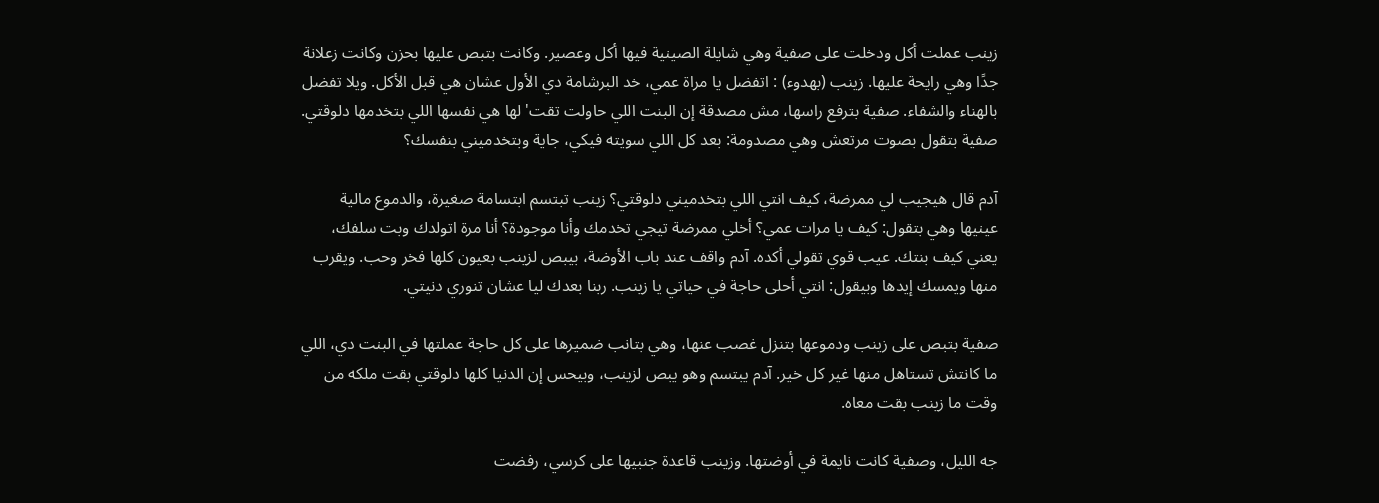زينب عملت أكل ودخلت على صفية وهي شايلة الصينية فيها أكل وعصير. وكانت بتبص عليها بحزن وكانت زعلانة جدًا وهي رايحة عليها. زينب (بهدوء) : اتفضل يا مراة عمي، خد البرشامة دي الأول عشان هي قبل الأكل. ويلا تفضل بالهناء والشفاء. صفية بترفع راسها، مش مصدقة إن البنت اللي حاولت تقت'لها هي نفسها اللي بتخدمها دلوقتي. صفية بتقول بصوت مرتعش وهي مصدومة: بعد كل اللي سويته فيكي، جاية وبتخدميني بنفسك؟

آدم قال هيجيب لي ممرضة، كيف انتي اللي بتخدميني دلوقتي؟ زينب تبتسم ابتسامة صغيرة، والدموع مالية عينيها وهي بتقول: كيف يا مرات عمي؟ أخلي ممرضة تيجي تخدمك وأنا موجودة؟ أنا مرة اتولدك وبت سلفك، يعني كيف بنتك. عيب قوي تقولي أكده. آدم واقف عند باب الأوضة، بيبص لزينب بعيون كلها فخر وحب. ويقرب منها ويمسك إيدها وبيقول: انتي أحلى حاجة في حياتي يا زينب. ربنا بعدك ليا عشان تنوري دنيتي.

صفية بتبص على زينب ودموعها بتنزل غصب عنها، وهي بتانب ضميرها على كل حاجة عملتها في البنت دي، اللي ما كانتش تستاهل منها غير كل خير. آدم يبتسم وهو يبص لزينب، وبيحس إن الدنيا كلها دلوقتي بقت ملكه من وقت ما زينب بقت معاه.

جه الليل، وصفية كانت نايمة في أوضتها. وزينب قاعدة جنبيها على كرسي، رفضت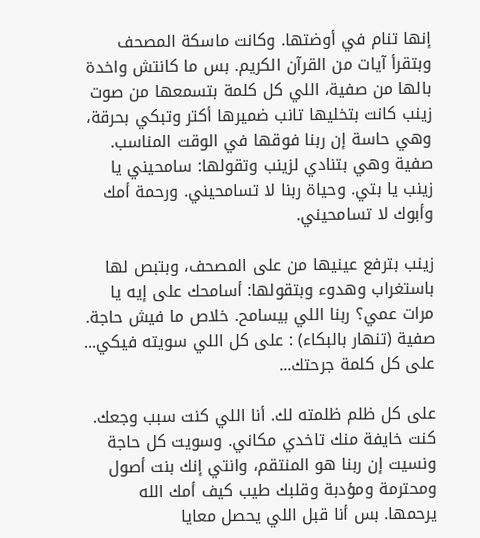إنها تنام في أوضتها. وكانت ماسكة المصحف وبتقرأ آيات من القرآن الكريم. بس ما كانتش واخدة بالها من صفية، اللي كل كلمة بتسمعها من صوت زينب كانت بتخليها تانب ضميرها أكتر وتبكي بحرقة، وهي حاسة إن ربنا فوقها في الوقت المناسب. صفية وهي بتنادي لزينب وتقولها: سامحيني يا زينب يا بتي. وحياة ربنا لا تسامحيني. ورحمة أمك وأبوك لا تسامحيني.

زينب بترفع عينيها من على المصحف، وبتبص لها باستغراب وهدوء وبتقولها: أسامحك على إيه يا مرات عمي؟ ربنا اللي بيسامح. خلاص ما فيش حاجة. صفية (تنهار بالبكاء) : على كل اللي سويته فيكي... على كل كلمة جرحتك...

على كل ظلم ظلمته لك. أنا اللي كنت سبب وجعك. كنت خايفة منك تاخدي مكاني. وسويت كل حاجة ونسيت إن ربنا هو المنتقم، وانتي إنك بنت أصول ومحترمة ومؤدبة وقلبك طيب كيف أمك الله يرحمها. بس أنا قبل اللي يحصل معايا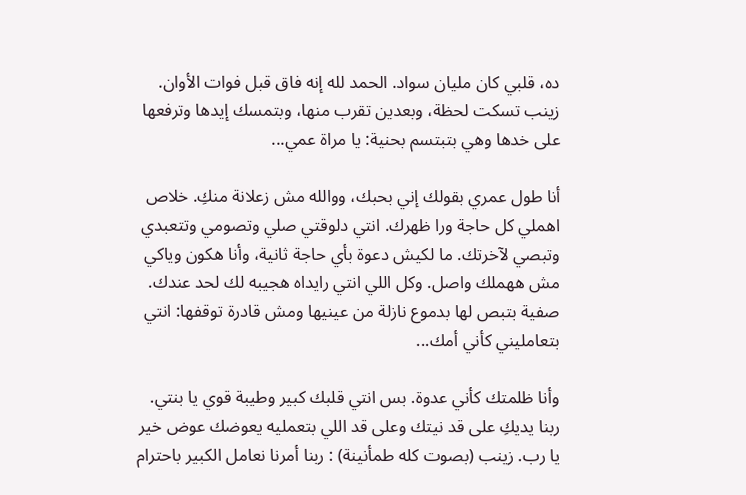ده، قلبي كان مليان سواد. الحمد لله إنه فاق قبل فوات الأوان. زينب تسكت لحظة، وبعدين تقرب منها، وبتمسك إيدها وترفعها على خدها وهي بتبتسم بحنية: يا مراة عمي...

أنا طول عمري بقولك إني بحبك، ووالله مش زعلانة منكِ. خلاص اهملي كل حاجة ورا ظهرك. انتي دلوقتي صلي وتصومي وتتعبدي وتبصي لآخرتك. ما لكيش دعوة بأي حاجة ثانية، وأنا هكون وياكي مش ههملك واصل. وكل اللي انتي رايداه هجيبه لك لحد عندك. صفية بتبص لها بدموع نازلة من عينيها ومش قادرة توقفها: انتي بتعامليني كأني أمك...

وأنا ظلمتك كأني عدوة. بس انتي قلبك كبير وطيبة قوي يا بنتي. ربنا يديكِ على قد نيتك وعلى قد اللي بتعمليه يعوضك عوض خير يا رب. زينب (بصوت كله طمأنينة) : ربنا أمرنا نعامل الكبير باحترام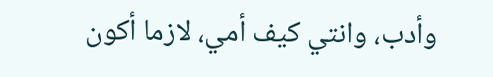وأدب، وانتي كيف أمي، لازما أكون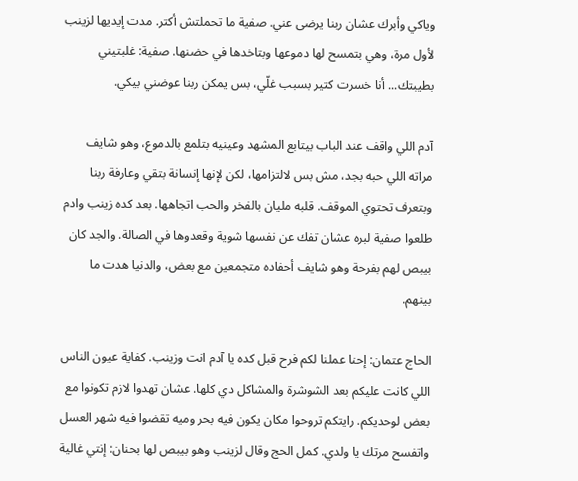وياكي وأبرك عشان ربنا يرضى عني. صفية ما تحملتش أكتر. مدت إيديها لزينب لأول مرة، وهي بتمسح لها دموعها وبتاخدها في حضنها. صفية: غلبتيني بطيبتك... أنا خسرت كتير بسبب غلّي، بس يمكن ربنا عوضني بيكي.

آدم اللي واقف عند الباب بيتابع المشهد وعينيه بتلمع بالدموع، وهو شايف مراته اللي حبه بجد، مش بس لالتزامها، لكن لإنها إنسانة بتقي وعارفة ربنا وبتعرف تحتوي الموقف. قلبه مليان بالفخر والحب اتجاهها. بعد كده زينب وادم طلعوا صفية لبره عشان تفك عن نفسها شوية وقعدوها في الصالة. والجد كان بيبص لهم بفرحة وهو شايف أحفاده متجمعين مع بعض، والدنيا هدت ما بينهم.

الحاج عتمان: إحنا عملنا لكم فرح قبل كده يا آدم انت وزينب. كفاية عيون الناس اللي كانت عليكم بعد الشوشرة والمشاكل دي كلها. عشان تهدوا لازم تكونوا مع بعض لوحديكم. رايتكم تروحوا مكان يكون فيه بحر وميه تقضوا فيه شهر العسل واتفسح مرتك يا ولدي. كمل الحج وقال لزينب وهو بيبص لها بحنان: إنتي غالية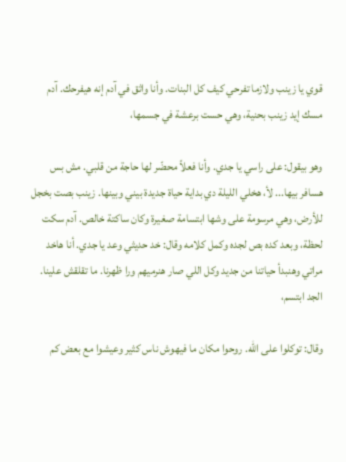قوي يا زينب ولازما تفرحي كيف كل البنات. وأنا واثق في آدم إنه هيفرحك. آدم مسك إيد زينب بحنية، وهي حست برعشة في جسمها،

وهو بيقول: على راسي يا جدي. وأنا فعلاً محضّر لها حاجة من قلبي. مش بس هسافر بيها... لأ، هخلي الليلة دي بداية حياة جديدة بيني وبينها. زينب بصت بخجل للأرض، وهي مرسومة على وشها ابتسامة صغيرة وكان ساكتة خالص. آدم سكت لحظة، وبعد كده بص لجده وكمل كلامه وقال: خد حديثي وعد يا جدي. أنا هاخد مراتي وهنبدأ حياتنا من جديد وكل اللي صار هنرميهم ورا ظهرنا. ما تقلقش علينا. الجد ابتسم،

وقال: توكلوا على الله. روحوا مكان ما فيهوش ناس كثير وعيشوا مع بعض كم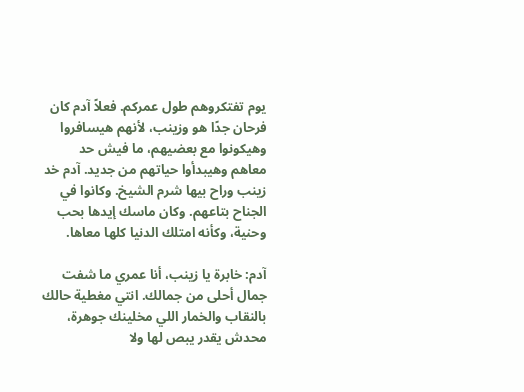يوم تفتكروهم طول عمركم. فعلاً آدم كان فرحان جدًا هو وزينب، لأنهم هيسافروا وهيكونوا مع بعضيهم، ما فيش حد معاهم وهيبدأوا حياتهم من جديد. آدم خد زينب وراح بيها شرم الشيخ. وكانوا في الجناح بتاعهم. وكان ماسك إيدها بحب وحنية، وكأنه امتلك الدنيا كلها معاها.

آدم: خابرة يا زينب، أنا عمري ما شفت جمال أحلى من جمالك. انتي مغطية حالك بالنقاب والخمار اللي مخلينك جوهرة، محدش يقدر يبص لها ولا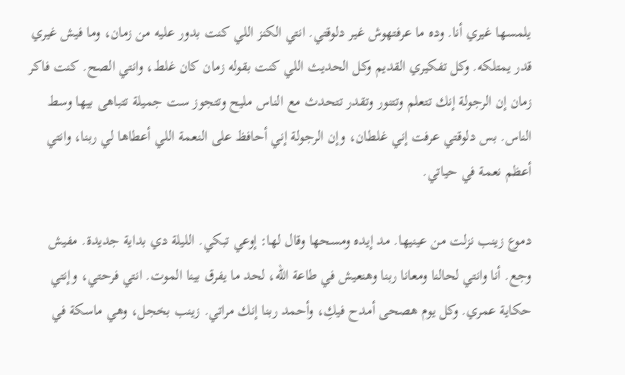يلمسها غيري أنا. وده ما عرفتهوش غير دلوقتي. انتي الكنز اللي كنت بدور عليه من زمان، وما فيش غيري قدر يمتلكه. وكل تفكيري القديم وكل الحديث اللي كنت بقوله زمان كان غلط، وانتي الصح. كنت فاكر زمان إن الرجولة إنك تتعلم وتتنور وتقدر تتحدث مع الناس مليح وتتجوز ست جميلة تتباهى بيها وسط الناس. بس دلوقتي عرفت إني غلطان، وإن الرجولة إني أحافظ على النعمة اللي أعطاها لي ربنا، وانتي أعظم نعمة في حياتي.

دموع زينب نزلت من عينيها. مد إيده ومسحها وقال لها: إوعي تبكي. الليلة دي بداية جديدة. مفيش وجع. أنا وانتي لحالنا ومعانا ربنا وهنعيش في طاعة الله، لحد ما يفرق بينا الموت. انتي فرحتي، وإنتي حكاية عمري. وكل يوم هصحى أمدح فيكِ، وأحمد ربنا إنك مراتي. زينب بخجل، وهي ماسكة في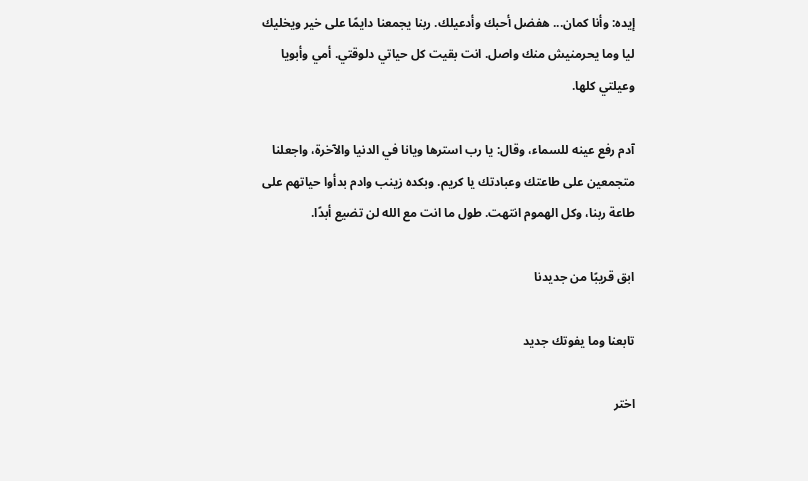إيده: وأنا كمان... هفضل أحبك وأدعيلك. ربنا يجمعنا دايمًا على خير ويخليك ليا وما يحرمنيش منك واصل. انت بقيت كل حياتي دلوقتي. أمي وأبويا وعيلتي كلها.

آدم رفع عينه للسماء، وقال: يا رب استرها ويانا في الدنيا والآخرة، واجعلنا متجمعين على طاعتك وعبادتك يا كريم. وبكده زينب وادم بدأوا حياتهم على طاعة ربنا، وكل الهموم انتهت. طول ما انت مع الله لن تضيع أبدًا.

ابق قريبًا من جديدنا

تابعنا وما يفوتك جديد

اختر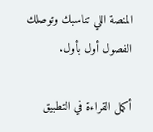المنصة اللي تناسبك وتوصلك الفصول أول بأول.

أكمل القراءة في التطبيق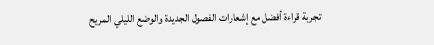تجربة قراءة أفضل مع إشعارات الفصول الجديدة والوضع الليلي المريح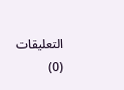التعليقات (0)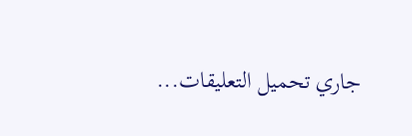جاري تحميل التعليقات...